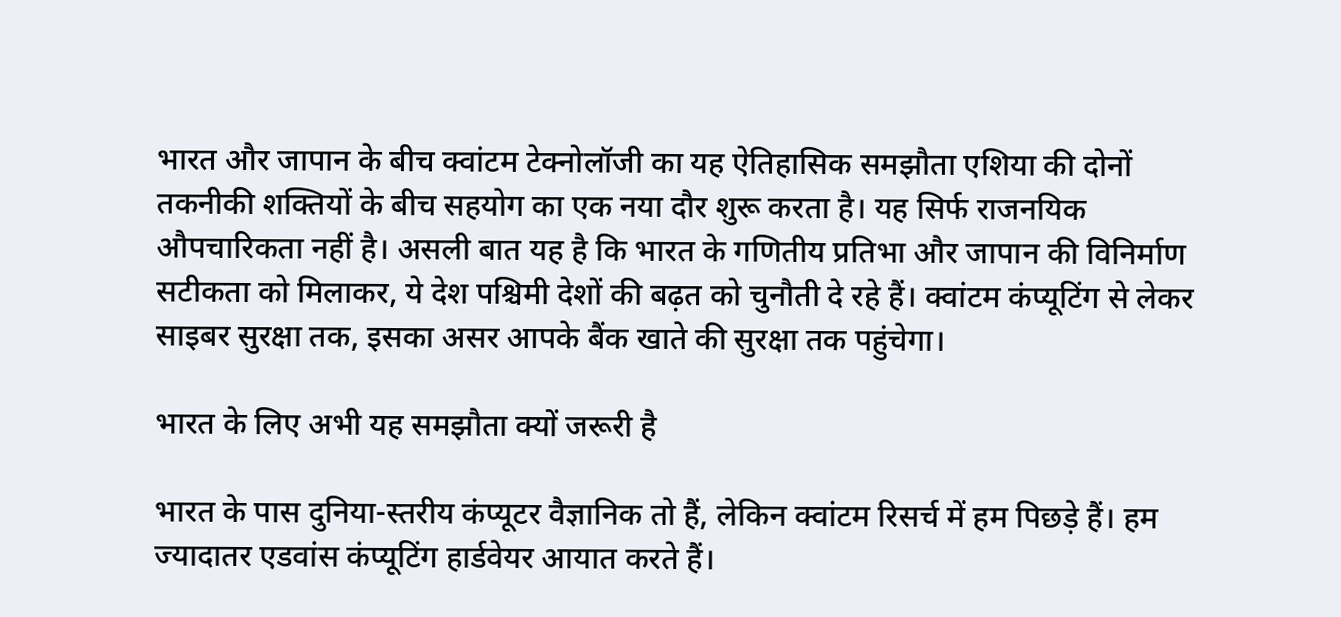भारत और जापान के बीच क्वांटम टेक्नोलॉजी का यह ऐतिहासिक समझौता एशिया की दोनों तकनीकी शक्तियों के बीच सहयोग का एक नया दौर शुरू करता है। यह सिर्फ राजनयिक औपचारिकता नहीं है। असली बात यह है कि भारत के गणितीय प्रतिभा और जापान की विनिर्माण सटीकता को मिलाकर, ये देश पश्चिमी देशों की बढ़त को चुनौती दे रहे हैं। क्वांटम कंप्यूटिंग से लेकर साइबर सुरक्षा तक, इसका असर आपके बैंक खाते की सुरक्षा तक पहुंचेगा।

भारत के लिए अभी यह समझौता क्यों जरूरी है

भारत के पास दुनिया-स्तरीय कंप्यूटर वैज्ञानिक तो हैं, लेकिन क्वांटम रिसर्च में हम पिछड़े हैं। हम ज्यादातर एडवांस कंप्यूटिंग हार्डवेयर आयात करते हैं।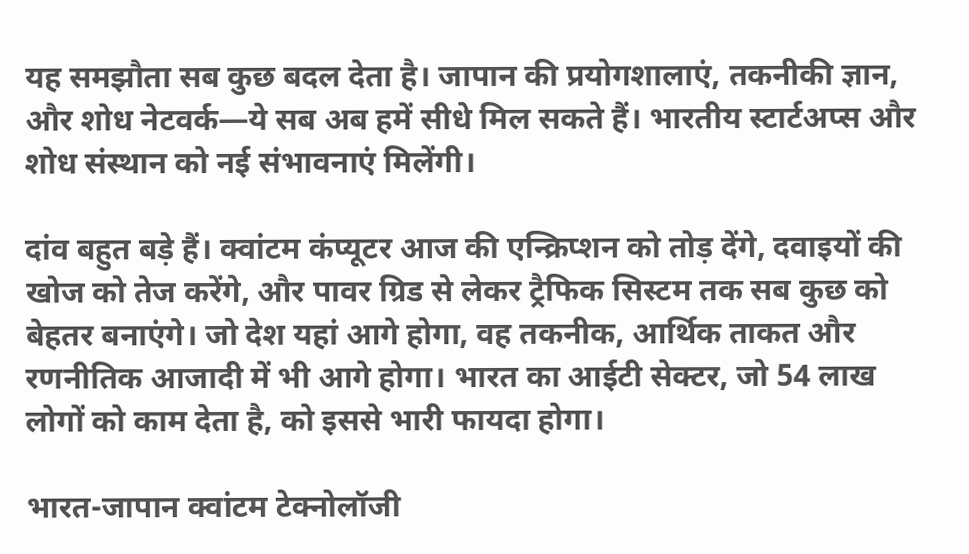यह समझौता सब कुछ बदल देता है। जापान की प्रयोगशालाएं, तकनीकी ज्ञान, और शोध नेटवर्क—ये सब अब हमें सीधे मिल सकते हैं। भारतीय स्टार्टअप्स और शोध संस्थान को नई संभावनाएं मिलेंगी।

दांव बहुत बड़े हैं। क्वांटम कंप्यूटर आज की एन्क्रिप्शन को तोड़ देंगे, दवाइयों की खोज को तेज करेंगे, और पावर ग्रिड से लेकर ट्रैफिक सिस्टम तक सब कुछ को बेहतर बनाएंगे। जो देश यहां आगे होगा, वह तकनीक, आर्थिक ताकत और रणनीतिक आजादी में भी आगे होगा। भारत का आईटी सेक्टर, जो 54 लाख लोगों को काम देता है, को इससे भारी फायदा होगा।

भारत-जापान क्वांटम टेक्नोलॉजी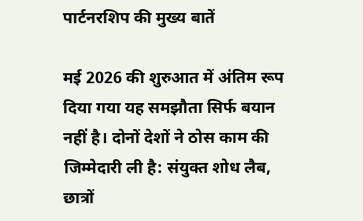पार्टनरशिप की मुख्य बातें

मई 2026 की शुरुआत में अंतिम रूप दिया गया यह समझौता सिर्फ बयान नहीं है। दोनों देशों ने ठोस काम की जिम्मेदारी ली है: संयुक्त शोध लैब, छात्रों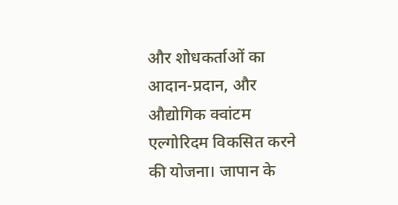और शोधकर्ताओं का आदान-प्रदान, और औद्योगिक क्वांटम एल्गोरिदम विकसित करने की योजना। जापान के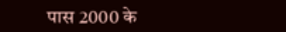पास 2000 के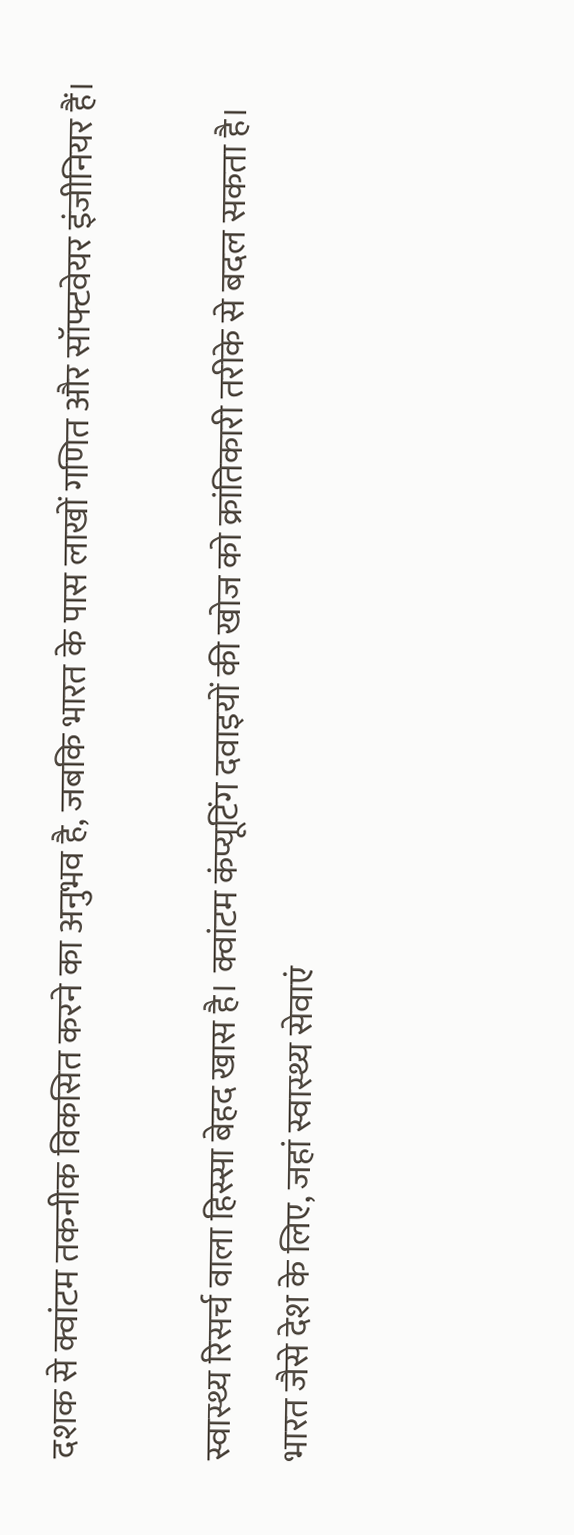दशक से क्वांटम तकनीक विकसित करने का अनुभव है, जबकि भारत के पास लाखों गणित और सॉफ्टवेयर इंजीनियर हैं।

स्वास्थ्य रिसर्च वाला हिस्सा बेहद खास है। क्वांटम कंप्यूटिंग दवाइयों की खोज को क्रांतिकारी तरीके से बदल सकता है। भारत जैसे देश के लिए, जहां स्वास्थ्य सेवाएं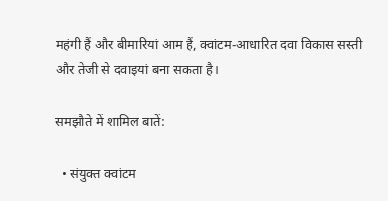महंगी हैं और बीमारियां आम हैं, क्वांटम-आधारित दवा विकास सस्ती और तेजी से दवाइयां बना सकता है।

समझौते में शामिल बातें:

  • संयुक्त क्वांटम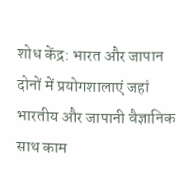शोध केंद्र: भारत और जापान दोनों में प्रयोगशालाएं जहां भारतीय और जापानी वैज्ञानिक साथ काम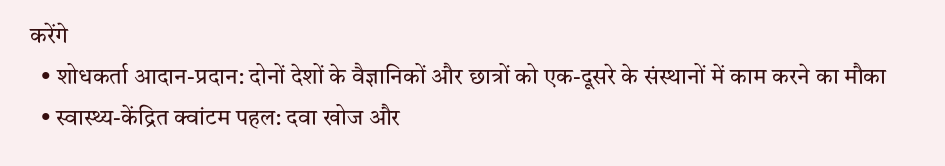करेंगे
  • शोधकर्ता आदान-प्रदान: दोनों देशों के वैज्ञानिकों और छात्रों को एक-दूसरे के संस्थानों में काम करने का मौका
  • स्वास्थ्य-केंद्रित क्वांटम पहल: दवा खोज और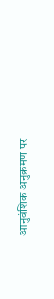आनुवंशिक अनुक्रमण पर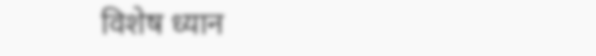विशेष ध्यान